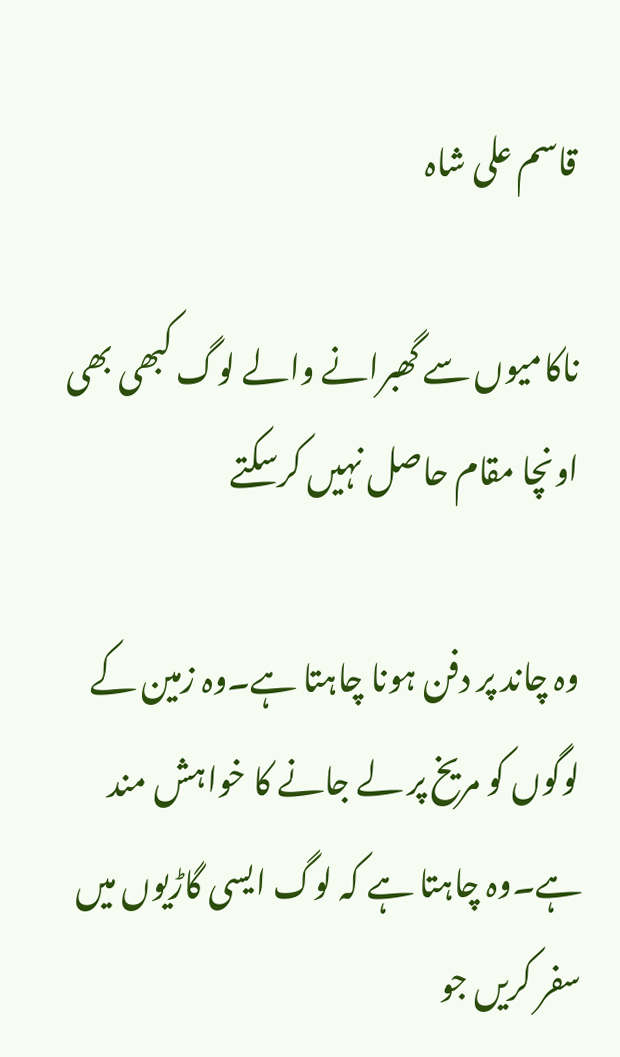قاسم علی شاہ

ناکامیوں سے گھبرانے والے لوگ کبھی بھی اونچا مقام حاصل نہیں کرسکتے

وہ چاند پر دفن ہونا چاہتا ہے۔وہ زمین کے لوگوں کو مریخ پر لے جانے کا خواہش مند ہے۔وہ چاہتا ہے کہ لوگ ایسی گاڑیوں میں سفر کریں جو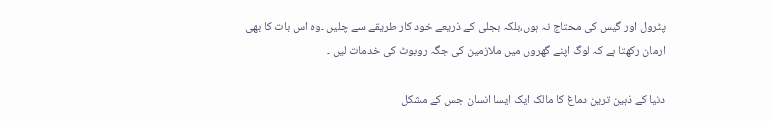پٹرول اور گیس کی محتاج نہ ہوں،بلکہ بجلی کے ذریعے خود کار طریقے سے چلیں ۔وہ اس بات کا بھی ارمان رکھتا ہے کہ لوگ اپنے گھروں میں ملازمین کی جگہ روبوٹ کی خدمات لیں ۔

دنیا کے ذہین ترین دماغ کا مالک ایک ایسا انسان جس کے مشکل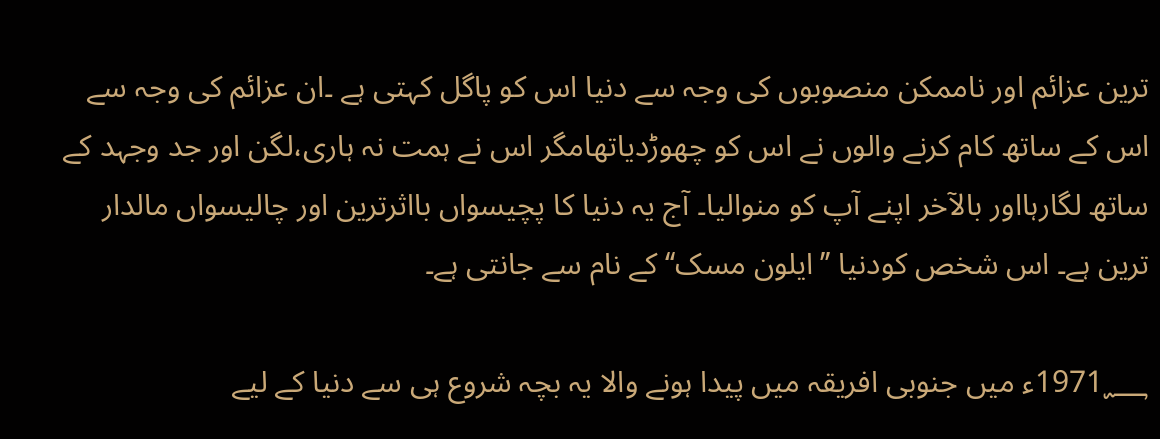ترین عزائم اور ناممکن منصوبوں کی وجہ سے دنیا اس کو پاگل کہتی ہے ۔ان عزائم کی وجہ سے اس کے ساتھ کام کرنے والوں نے اس کو چھوڑدیاتھامگر اس نے ہمت نہ ہاری،لگن اور جد وجہد کے ساتھ لگارہااور بالآخر اپنے آپ کو منوالیا۔ آج یہ دنیا کا پچیسواں بااثرترین اور چالیسواں مالدار ترین ہے۔ اس شخص کودنیا ’’ایلون مسک‘‘ کے نام سے جانتی ہے۔

1971؁ء میں جنوبی افریقہ میں پیدا ہونے والا یہ بچہ شروع ہی سے دنیا کے لیے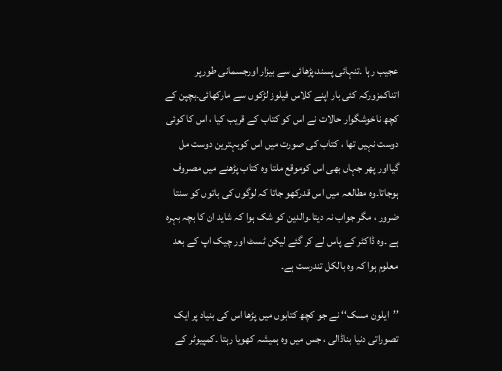عجیب رہا ۔تنہائی پسند،پڑھائی سے بیزار اورجسمانی طورپر اتناکمزورکہ کئی بار اپنے کلاس فیلوز لڑکوں سے مارکھائی۔بچپن کے کچھ ناخوشگوار حالات نے اس کو کتاب کے قریب کیا ، اس کا کوئی دوست نہیں تھا ، کتاب کی صورت میں اس کوبہترین دوست مل گیااور پھر جہاں بھی اس کوموقع ملتا وہ کتاب پڑھنے میں مصروف ہوجاتا۔وہ مطالعہ میں اس قدرکھو جاتا کہ لوگوں کی باتوں کو سنتا ضرور ، مگر جواب نہ دیتا۔والدین کو شک ہوا کہ شاید ان کا بچہ بہرہ ہے ۔وہ ڈاکٹر کے پاس لے کر گئے لیکن ٹسٹ اور چیک اپ کے بعد معلوم ہوا کہ وہ بالکل تندرست ہے۔

’’ایلون مسک‘‘ نے جو کچھ کتابوں میں پڑھا اس کی بنیاد پر ایک تصوراتی دنیا بناڈالی ، جس میں وہ ہمیشہ کھویا رہتا ۔کمپیوٹر کے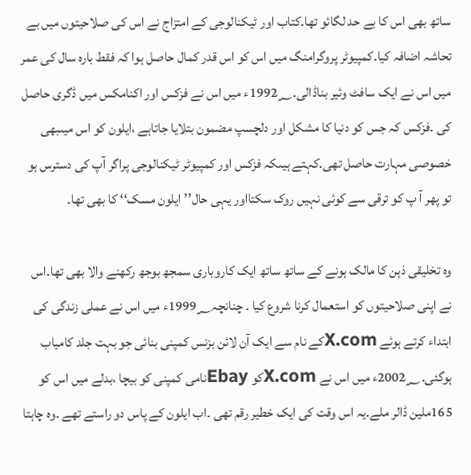ساتھ بھی اس کا بے حد لگائو تھا۔کتاب اور ٹیکنالوجی کے امتزاج نے اس کی صلاحیتوں میں بے تحاشہ اضافہ کیا۔کمپیوٹر پروگرامنگ میں اس کو اس قدر کمال حاصل ہوا کہ فقط بارہ سال کی عمر میں اس نے ایک سافٹ وئیر بناڈالی۔1992؁ء میں اس نے فزکس اور اکنامکس میں ڈگری حاصل کی ۔فزکس کہ جس کو دنیا کا مشکل اور دلچسپ مضمون بتلایا جاتاہے ،ایلون کو اس میںبھی خصوصی مہارت حاصل تھی۔کہتے ہیںکہ فزکس اور کمپیوٹر ٹیکنالوجی پراگر آپ کی دسترس ہو تو پھر آ پ کو ترقی سے کوئی نہیں روک سکتااور یہی حال’’ ایلون مسک‘‘ کا بھی تھا۔

وہ تخلیقی ذہن کا مالک ہونے کے ساتھ ساتھ ایک کاروباری سمجھ بوجھ رکھنے والا بھی تھا۔اس نے اپنی صلاحیتوں کو استعمال کرنا شروع کیا ۔ چنانچہ1999؁ء میں اس نے عملی زندگی کی ابتداء کرتے ہوئے X.comکے نام سے ایک آن لائن بزنس کمپنی بنائی جو بہت جلد کامیاب ہوگئی۔2002؁ء میں اس نے X.comکو Ebayنامی کمپنی کو بیچا ،بدلے میں اس کو 165ملین ڈالر ملے۔یہ اس وقت کی ایک خطیر رقم تھی ۔اب ایلون کے پاس دو راستے تھے ۔وہ چاہتا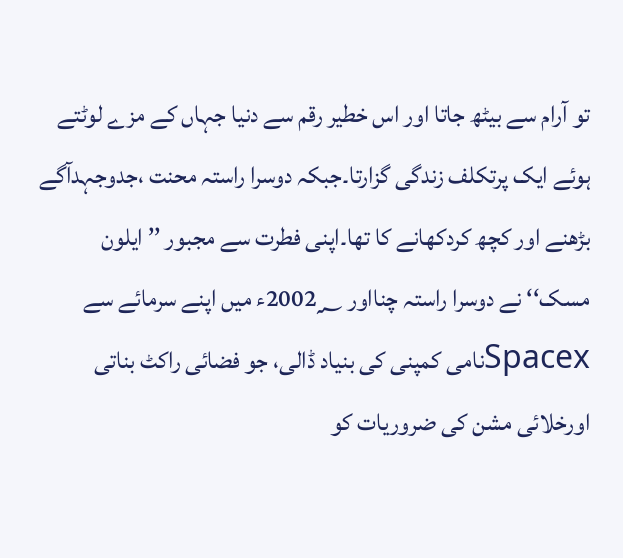تو آرام سے بیٹھ جاتا اور اس خطیر رقم سے دنیا جہاں کے مزے لوٹتے ہوئے ایک پرتکلف زندگی گزارتا۔جبکہ دوسرا راستہ محنت ،جدوجہدآگے بڑھنے اور کچھ کردکھانے کا تھا۔اپنی فطرت سے مجبور ’’ ایلون مسک‘‘ نے دوسرا راستہ چنااور 2002؁ء میں اپنے سرمائے سے Spacexنامی کمپنی کی بنیاد ڈالی، جو فضائی راکٹ بناتی اورخلائی مشن کی ضروریات کو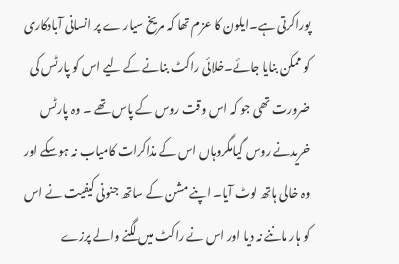پوراکرتی ہے۔ایلون کا عزم تھا کہ مریخ سیار ے پر انسانی آبادکاری کو ممکن بنایا جائے۔خلائی راکٹ بنانے کے لیے اس کو پارٹس کی ضرورت تھی جو کہ اس وقت روس کے پاس تھے ۔ وہ پارٹس خریدنے روس گیامگروہاں اس کے مذاکرات کامیاب نہ ہوسکے اور وہ خالی ہاتھ لوٹ آیا۔ اپنے مشن کے ساتھ جنونی کیفیت نے اس کو ہار ماننے نہ دیا اور اس نے راکٹ میں لگنے والے پرزے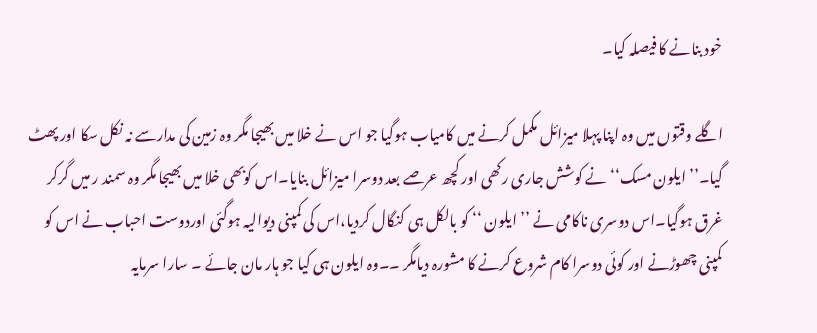خود بنانے کا فیصلہ کیا۔

اگلے وقتوں میں وہ اپنا پہلا میزائل مکمل کرنے میں کامیاب ہوگیا جو اس نے خلا میں بھیجا مگر وہ زمین کی مدارسے نہ نکل سکا اور پھٹ گیا۔’’ ایلون مسک‘‘ نے کوشش جاری رکھی اور کچھ عرصے بعد دوسرا میزائل بنایا۔اس کوبھی خلا میں بھیجا مگر وہ سمند ر میں گرکر غرق ہوگیا۔اس دوسری ناکامی نے ’’ ایلون ‘‘ کو بالکل ہی کنگال کردیا،اس کی کمپنی دیوالیہ ہوگئی اوردوست احباب نے اس کو کمپنی چھوڑنے اور کوئی دوسرا کام شروع کرنے کا مشورہ دیامگر ۔۔وہ ایلون ہی کیا جو ہار مان جائے ۔ سارا سرمایہ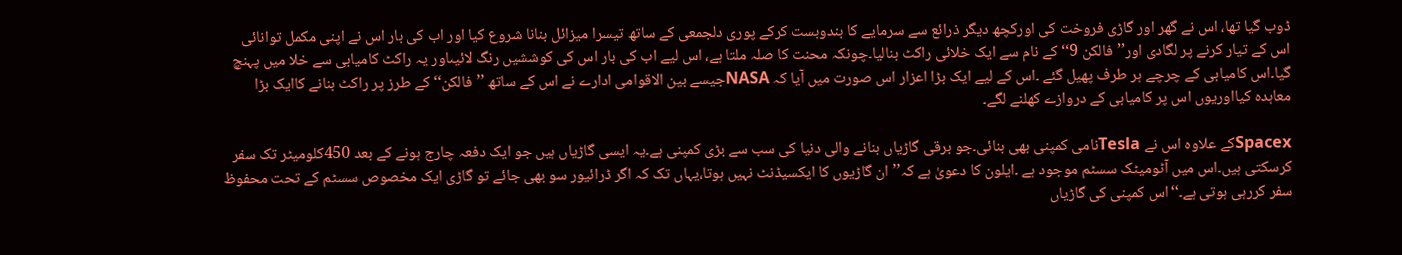ڈوب گیا تھا، اس نے گھر اور گاڑی فروخت کی اورکچھ دیگر ذرائع سے سرمایے کا بندوبست کرکے پوری دلجمعی کے ساتھ تیسرا میزائل بنانا شروع کیا اور اب کی بار اس نے اپنی مکمل توانائی اس کے تیار کرنے پر لگادی اور’’فالکن 9‘‘کے نام سے ایک خلائی راکٹ بنالیا۔چونکہ محنت کا صلہ ملتا ہے، اس لیے اب کی بار اس کی کوششیں رنگ لائیںاور یہ راکٹ کامیابی سے خلا میں پہنچ گیا۔اس کامیابی کے چرچے ہر طرف پھیل گئے ۔اس کے لیے ایک بڑا اعزار اس صورت میں آیا کہ NASAجیسے بین الاقوامی ادارے نے اس کے ساتھ ’’فالکن‘‘ کے طرز پر راکٹ بنانے کاایک بڑا معاہدہ کیااوریوں اس پر کامیابی کے دروازے کھلنے لگے۔

Spacexکے علاوہ اس نے Teslaنامی کمپنی بھی بنائی۔جو برقی گاڑیاں بنانے والی دنیا کی سب سے بڑی کمپنی ہے۔یہ ایسی گاڑیاں ہیں جو ایک دفعہ چارج ہونے کے بعد 450کلومیٹر تک سفر کرسکتی ہیں۔اس میں آٹومیٹک سسٹم موجود ہے ۔ایلون کا دعویٰ ہے کہ’’ ان گاڑیوں کا ایکسیڈنٹ نہیں ہوتا،یہاں تک کہ اگر ڈرائیور سو بھی جائے تو گاڑی ایک مخصوص سسٹم کے تحت محفوظ سفر کررہی ہوتی ہے۔‘‘اس کمپنی کی گاڑیاں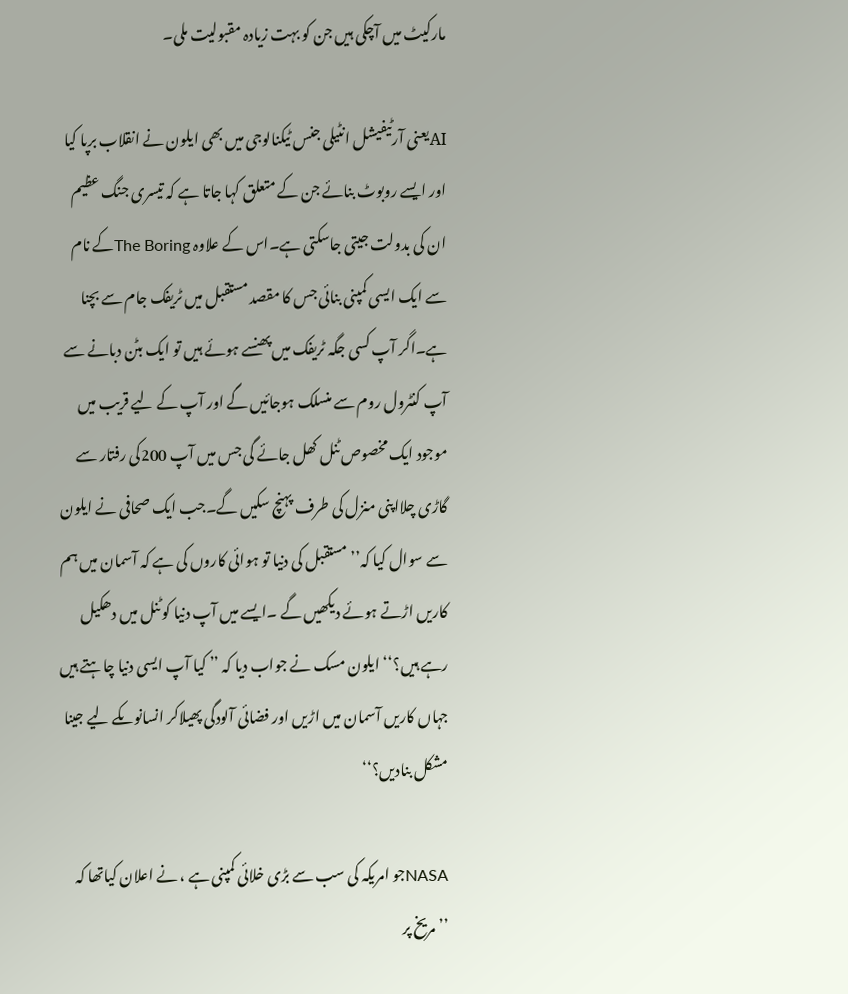مارکیٹ میں آچکی ہیں جن کو بہت زیادہ مقبولیت ملی۔

AIیعنی آرٹیفیشل انٹیلی جنس ٹیکنالوجی میں بھی ایلون نے انقلاب برپا کیا اور ایسے روبوٹ بنائے جن کے متعلق کہا جاتا ہے کہ تیسری جنگ عظیم ان کی بدولت جیتی جاسکتی ہے۔اس کے علاوہ The Boringکے نام سے ایک ایسی کمپنی بنائی جس کا مقصد مستقبل میں ٹریفک جام سے بچنا ہے۔اگر آپ کسی جگہ ٹریفک میں پھنسے ہوئے ہیں تو ایک بٹن دبانے سے آپ کنٹرول روم سے منسلک ہوجائیں گے اور آپ کے لیے قریب میں موجود ایک مخصوص ٹنل کھل جائے گی جس میں آپ 200کی رفتار سے گاڑی چلااپنی منزل کی طرف پہنچ سکیں گے۔جب ایک صحافی نے ایلون سے سوال کیا کہ’’ مستقبل کی دنیا تو ہوائی کاروں کی ہے کہ آسمان میں ہم کاریں اڑتے ہوئے دیکھیں گے ۔ایسے میں آپ دنیا کو ٹنل میں دھکیل رہے ہیں؟‘‘ ایلون مسک نے جواب دیا کہ ’’ کیا آپ ایسی دنیا چاہتے ہیں جہاں کاریں آسمان میں اڑیں اور فضائی آلودگی پھیلاکر انسانوںکے لیے جینا مشکل بنادیں؟‘‘

NASAجو امریکہ کی سب سے بڑی خلائی کمپنی ہے ، نے اعلان کیاتھا کہ ’’مریخ پر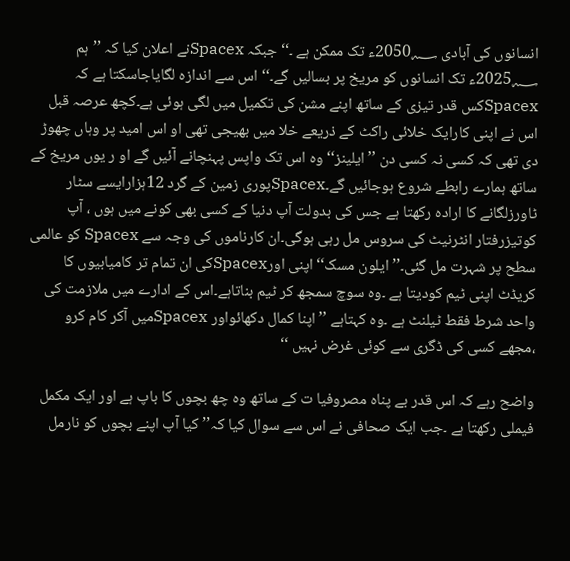انسانوں کی آبادی 2050؁ء تک ممکن ہے ۔‘‘ جبکہ Spacexنے اعلان کیا کہ ’’ہم 2025؁ء تک انسانوں کو مریخ پر بسالیں گے۔‘‘ اس سے اندازہ لگایاجاسکتا ہے کہ Spacexکس قدر تیزی کے ساتھ اپنے مشن کی تکمیل میں لگی ہوئی ہے۔کچھ عرصہ قبل اس نے اپنی کارایک خلائی راکٹ کے ذریعے خلا میں بھیجی تھی او اس امید پر وہاں چھوڑ دی تھی کہ کسی نہ کسی دن ’’ایلینز‘‘ وہ اس تک واپس پہنچانے آئیں گے او ر یوں مریخ کے ساتھ ہمارے رابطے شروع ہوجائیں گے۔Spacexپوری زمین کے گرد 12ہزارایسے سٹار ٹاورزلگانے کا ارادہ رکھتا ہے جس کی بدولت آپ دنیا کے کسی بھی کونے میں ہوں ، آپ کوتیزرفتار انٹرنیٹ کی سروس مل رہی ہوگی۔ان کارناموں کی وجہ سے Spacex کو عالمی سطح پر شہرت مل گئی۔’’ ایلون مسک‘‘ اپنی اورSpacexکی ان تمام تر کامیابیوں کا کریڈٹ اپنی ٹیم کودیتا ہے ۔وہ سوچ سمجھ کر ٹیم بناتاہے۔اس کے ادارے میں ملازمت کی واحد شرط فقط ٹیلنٹ ہے ۔وہ کہتاہے ’’اپنا کمال دکھائواور Spacexمیں آکر کام کرو ،مجھے کسی کی ڈگری سے کوئی غرض نہیں ‘‘

واضح رہے کہ اس قدر بے پناہ مصروفیا ت کے ساتھ وہ چھ بچوں کا باپ ہے اور ایک مکمل فیملی رکھتا ہے ۔جب ایک صحافی نے اس سے سوال کیا کہ’’ کیا آپ اپنے بچوں کو نارمل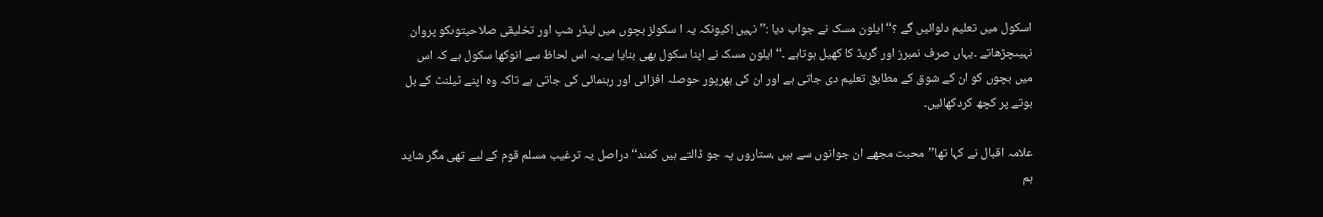اسکول میں تعلیم دلوائیں گے ؟‘‘ ایلون مسک نے جواب دیا :’’ نہیں !کیونکہ یہ ا سکولز بچوں میں لیڈر شپ اور تخلیقی صلاحیتوںکو پروان نہیںچڑھاتے ۔یہاں صرف نمبرز اور گریڈ کا کھیل ہوتاہے ۔‘‘ ایلون مسک نے اپنا سکول بھی بنایا ہے۔یہ اس لحاظ سے انوکھا سکول ہے کہ اس میں بچوں کو ان کے شوق کے مطابق تعلیم دی جاتی ہے اور ان کی بھرپور حوصلہ افزائی اور رہنمائی کی جاتی ہے تاکہ وہ اپنے ٹیلنٹ کے بل بوتے پر کچھ کردکھائیں۔

علامہ اقبال نے کہا تھا’’محبت مجھے ان جوانوں سے ہیں ،ستاروں پہ جو ڈالتے ہیں کمند‘‘دراصل یہ ترغیب مسلم قوم کے لیے تھی مگر شاید ہم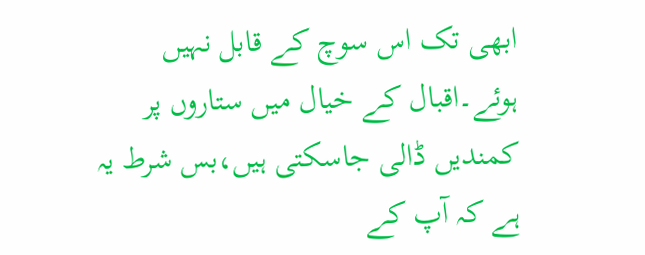ابھی تک اس سوچ کے قابل نہیں ہوئے۔اقبال کے خیال میں ستاروں پر کمندیں ڈالی جاسکتی ہیں،بس شرط یہ ہے کہ آپ کے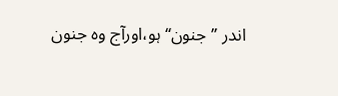اندر ’’جنون‘‘ ہو،اورآج وہ جنون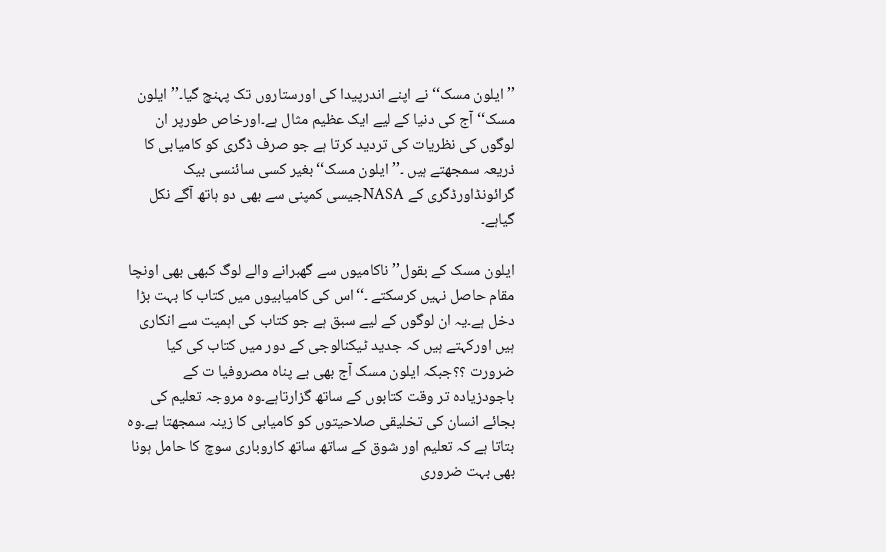’’ ایلون مسک‘‘ نے اپنے اندرپیدا کی اورستاروں تک پہنچ گیا۔’’ ایلون مسک‘‘ آج کی دنیا کے لیے ایک عظیم مثال ہے۔اورخاص طورپر ان لوگوں کی نظریات کی تردید کرتا ہے جو صرف ڈگری کو کامیابی کا ذریعہ سمجھتے ہیں ۔’’ ایلون مسک‘‘ بغیر کسی سائنسی بیک گرائونڈاورڈگری کے NASAجیسی کمپنی سے بھی دو ہاتھ آگے نکل گیاہے۔

ایلون مسک کے بقول’’ ناکامیوں سے گھبرانے والے لوگ کبھی بھی اونچا مقام حاصل نہیں کرسکتے ۔‘‘اس کی کامیابیوں میں کتاب کا بہت بڑا دخل ہے۔یہ ان لوگوں کے لیے سبق ہے جو کتاب کی اہمیت سے انکاری ہیں اورکہتے ہیں کہ جدید ٹیکنالوجی کے دور میں کتاب کی کیا ضرورت ؟؟جبکہ ایلون مسک آج بھی بے پناہ مصروفیا ت کے باجودزیادہ تر وقت کتابوں کے ساتھ گزارتاہے۔وہ مروجہ تعلیم کی بجائے انسان کی تخلیقی صلاحیتوں کو کامیابی کا زینہ سمجھتا ہے۔وہ بتاتا ہے کہ تعلیم اور شوق کے ساتھ ساتھ کاروباری سوچ کا حامل ہونا بھی بہت ضروری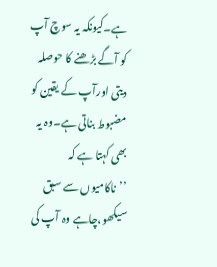ہے۔کیونکہ یہ سوچ آپ کو آگے بڑھنے کا حوصلہ دیتی اورآپ کے یقین کو مضبوط بناتی ہے۔وہ یہ بھی کہتا ہے کہ ’’ناکامیوں سے سبق سیکھو،چاہے وہ آپ کی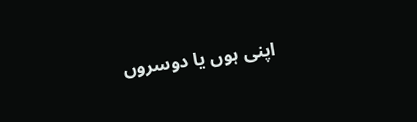اپنی ہوں یا دوسروں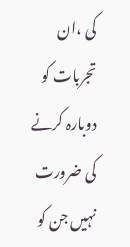کی ،ان تجربات کو دوبارہ کرنے کی ضرورت نہیں جن کو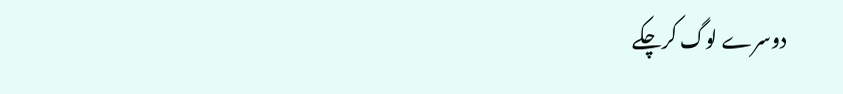دوسرے لوگ کرچکے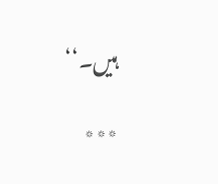ہیں۔‘‘

٭٭٭